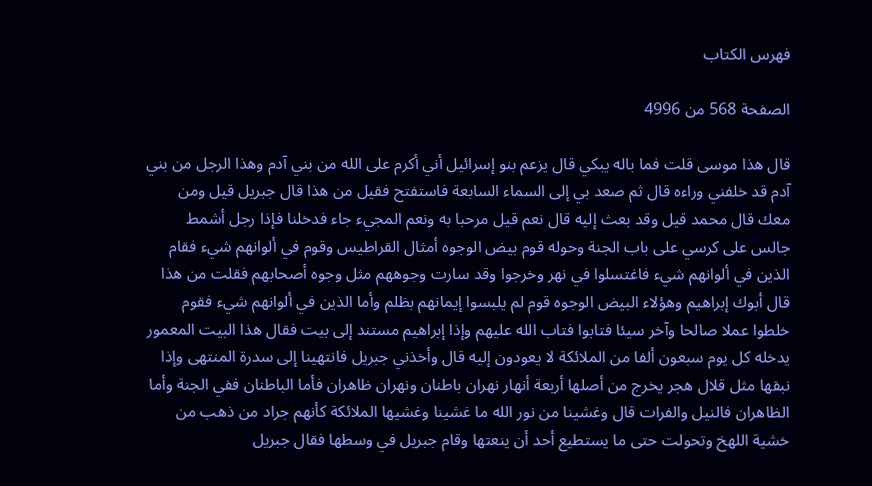فهرس الكتاب

الصفحة 568 من 4996

قال هذا موسى قلت فما باله يبكي قال يزعم بنو إسرائيل أني أكرم على الله من بني آدم وهذا الرجل من بني آدم قد خلفني وراءه قال ثم صعد بي إلى السماء السابعة فاستفتح فقيل من هذا قال جبريل قيل ومن معك قال محمد قيل وقد بعث إليه قال نعم قيل مرحبا به ونعم المجيء جاء فدخلنا فإذا رجل أشمط جالس على كرسي على باب الجنة وحوله قوم بيض الوجوه أمثال القراطيس وقوم في ألوانهم شيء فقام الذين في ألوانهم شيء فاغتسلوا في نهر وخرجوا وقد سارت وجوههم مثل وجوه أصحابهم فقلت من هذا قال أبوك إبراهيم وهؤلاء البيض الوجوه قوم لم يلبسوا إيمانهم بظلم وأما الذين في ألوانهم شيء فقوم خلطوا عملا صالحا وآخر سيئا فتابوا فتاب الله عليهم وإذا إبراهيم مستند إلى بيت فقال هذا البيت المعمور يدخله كل يوم سبعون ألفا من الملائكة لا يعودون إليه قال وأخذني جبريل فانتهينا إلى سدرة المنتهى وإذا نبقها مثل قلال هجر يخرج من أصلها أربعة أنهار نهران باطنان ونهران ظاهران فأما الباطنان ففي الجنة وأما الظاهران فالنيل والفرات قال وغشينا من نور الله ما غشينا وغشيها الملائكة كأنهم جراد من ذهب من خشية اللهخ وتحولت حتى ما يستطيع أحد أن ينعتها وقام جبريل في وسطها فقال جبريل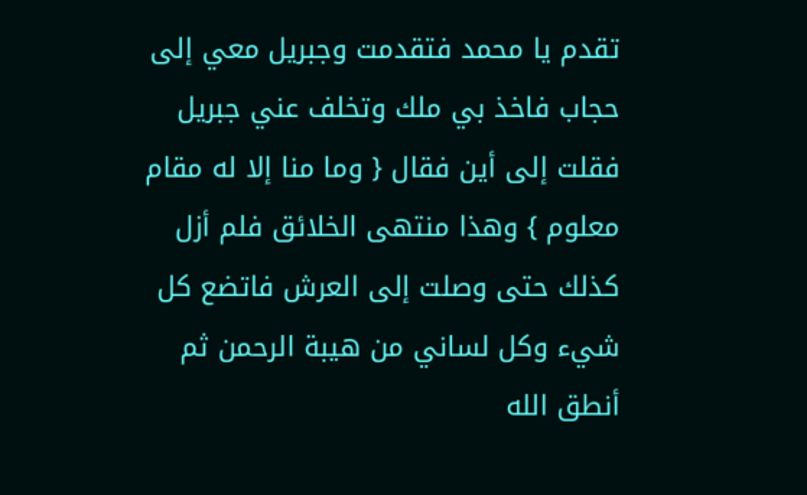تقدم يا محمد فتقدمت وجبريل معي إلى حجاب فاخذ بي ملك وتخلف عني جبريل فقلت إلى أين فقال { وما منا إلا له مقام معلوم } وهذا منتهى الخلائق فلم أزل كذلك حتى وصلت إلى العرش فاتضع كل شيء وكل لساني من هيبة الرحمن ثم أنطق الله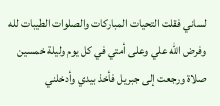لساني فقلت التحيات المباركات والصلوات الطيبات لله وفرض الله علي وعلى أمتي في كل يوم وليلة خمسين صلاة ورجعت إلى جبريل فأخذ بيدي وأدخلني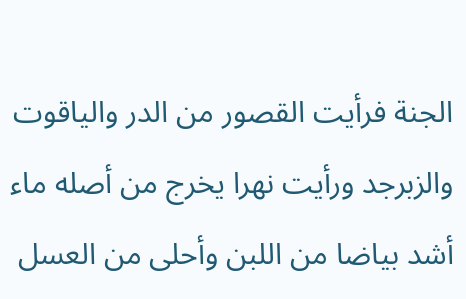الجنة فرأيت القصور من الدر والياقوت والزبرجد ورأيت نهرا يخرج من أصله ماء أشد بياضا من اللبن وأحلى من العسل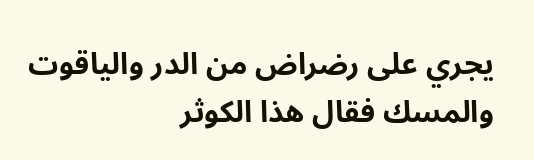يجري على رضراض من الدر والياقوت والمسك فقال هذا الكوثر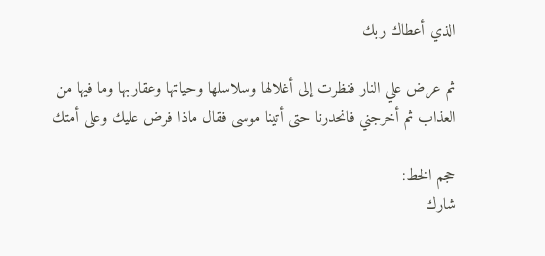الذي أعطاك ربك

ثم عرض علي النار فنظرت إلى أغلالها وسلاسلها وحياتها وعقاربها وما فيها من العذاب ثم أخرجني فانحدرنا حتى أتينا موسى فقال ماذا فرض عليك وعلى أمتك

حجم الخط:
شارك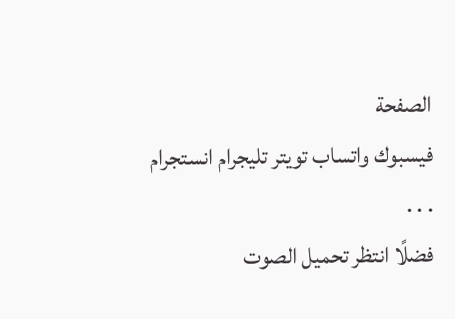الصفحة
فيسبوك واتساب تويتر تليجرام انستجرام
. . .
فضلًا انتظر تحميل الصوت